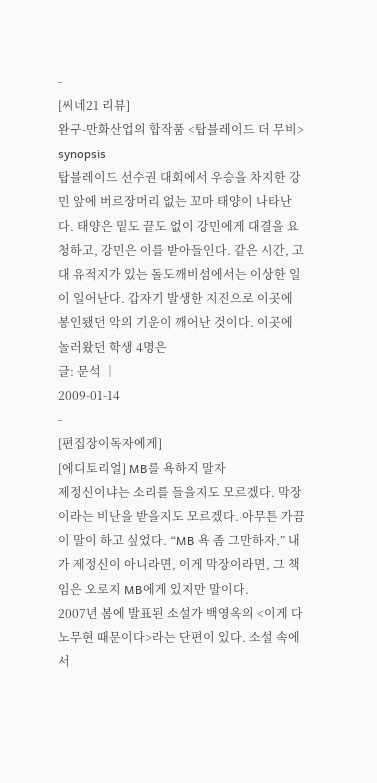-
[씨네21 리뷰]
완구-만화산업의 합작품 <탑블레이드 더 무비>
synopsis
탑블레이드 선수권 대회에서 우승을 차지한 강민 앞에 버르장머리 없는 꼬마 태양이 나타난다. 태양은 밑도 끝도 없이 강민에게 대결을 요청하고, 강민은 이를 받아들인다. 같은 시간, 고대 유적지가 있는 돌도깨비섬에서는 이상한 일이 일어난다. 갑자기 발생한 지진으로 이곳에 봉인됐던 악의 기운이 깨어난 것이다. 이곳에 놀러왔던 학생 4명은
글: 문석 │
2009-01-14
-
[편집장이독자에게]
[에디토리얼] MB를 욕하지 말자
제정신이냐는 소리를 들을지도 모르겠다. 막장이라는 비난을 받을지도 모르겠다. 아무튼 가끔 이 말이 하고 싶었다. “MB 욕 좀 그만하자.” 내가 제정신이 아니라면, 이게 막장이라면, 그 책임은 오로지 MB에게 있지만 말이다.
2007년 봄에 발표된 소설가 백영옥의 <이게 다 노무현 때문이다>라는 단편이 있다. 소설 속에서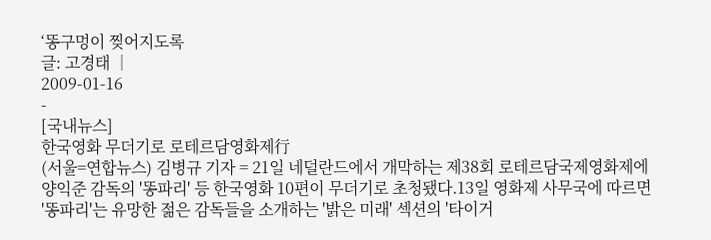‘똥구멍이 찢어지도록
글: 고경태 │
2009-01-16
-
[국내뉴스]
한국영화 무더기로 로테르담영화제行
(서울=연합뉴스) 김병규 기자 = 21일 네덜란드에서 개막하는 제38회 로테르담국제영화제에 양익준 감독의 '똥파리' 등 한국영화 10편이 무더기로 초청됐다.13일 영화제 사무국에 따르면 '똥파리'는 유망한 젊은 감독들을 소개하는 '밝은 미래' 섹션의 '타이거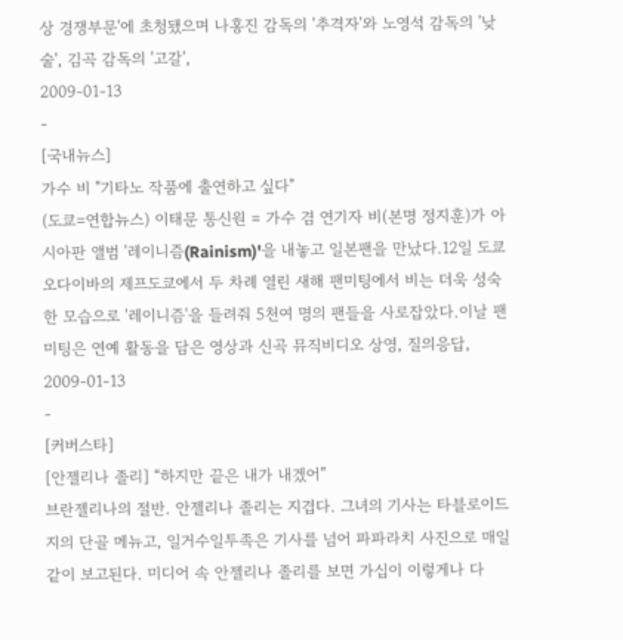상 경쟁부문'에 초청됐으며 나홍진 감독의 '추격자'와 노영석 감독의 '낮술', 김곡 감독의 '고갈',
2009-01-13
-
[국내뉴스]
가수 비 "기타노 작품에 출연하고 싶다"
(도쿄=연합뉴스) 이태문 통신원 = 가수 겸 연기자 비(본명 정지훈)가 아시아판 앨범 '레이니즘(Rainism)'을 내놓고 일본팬을 만났다.12일 도쿄 오다이바의 제프도쿄에서 두 차례 열린 새해 팬미팅에서 비는 더욱 성숙한 모습으로 '레이니즘'을 들려줘 5천여 명의 팬들을 사로잡았다.이날 팬미팅은 연예 활동을 담은 영상과 신곡 뮤직비디오 상영, 질의응답,
2009-01-13
-
[커버스타]
[안젤리나 졸리] “하지만 끝은 내가 내겠어”
브란젤리나의 절반. 안젤리나 졸리는 지겹다. 그녀의 기사는 타블로이드지의 단골 메뉴고, 일거수일투족은 기사를 넘어 파파라치 사진으로 매일같이 보고된다. 미디어 속 안젤리나 졸리를 보면 가십이 이렇게나 다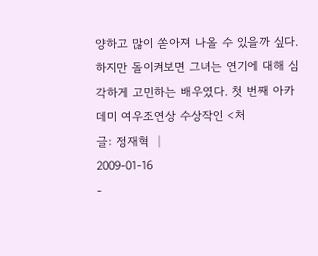양하고 많이 쏟아져 나올 수 있을까 싶다. 하지만 돌이켜보면 그녀는 연기에 대해 심각하게 고민하는 배우였다. 첫 번째 아카데미 여우조연상 수상작인 <처
글: 정재혁 │
2009-01-16
-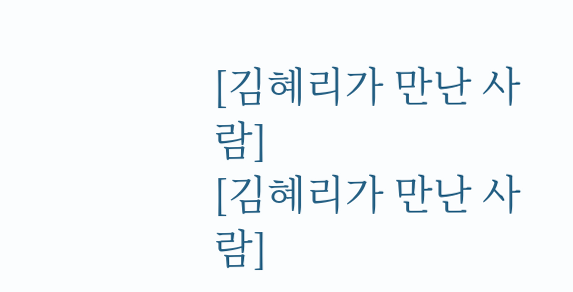[김혜리가 만난 사람]
[김혜리가 만난 사람]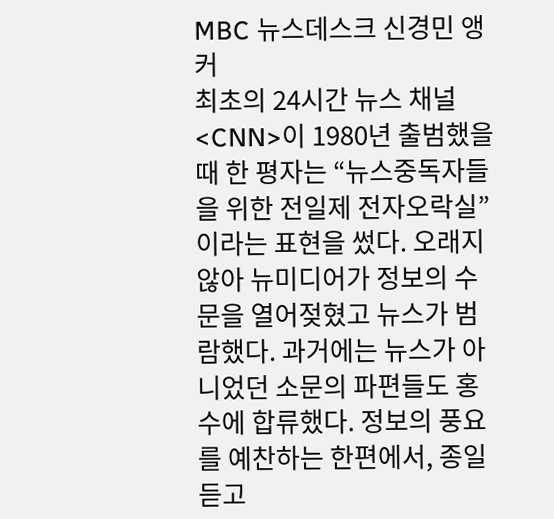MBC 뉴스데스크 신경민 앵커
최초의 24시간 뉴스 채널 <CNN>이 1980년 출범했을 때 한 평자는 “뉴스중독자들을 위한 전일제 전자오락실”이라는 표현을 썼다. 오래지 않아 뉴미디어가 정보의 수문을 열어젖혔고 뉴스가 범람했다. 과거에는 뉴스가 아니었던 소문의 파편들도 홍수에 합류했다. 정보의 풍요를 예찬하는 한편에서, 종일 듣고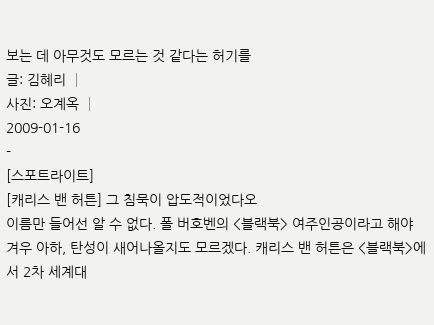보는 데 아무것도 모르는 것 같다는 허기를
글: 김혜리 │
사진: 오계옥 │
2009-01-16
-
[스포트라이트]
[캐리스 밴 허튼] 그 침묵이 압도적이었다오
이름만 들어선 알 수 없다. 폴 버호벤의 <블랙북> 여주인공이라고 해야 겨우 아하, 탄성이 새어나올지도 모르겠다. 캐리스 밴 허튼은 <블랙북>에서 2차 세계대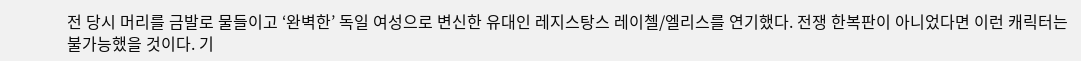전 당시 머리를 금발로 물들이고 ‘완벽한’ 독일 여성으로 변신한 유대인 레지스탕스 레이첼/엘리스를 연기했다. 전쟁 한복판이 아니었다면 이런 캐릭터는 불가능했을 것이다. 기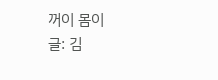꺼이 몸이
글: 김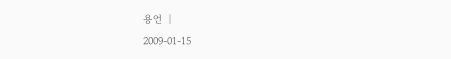용언 │
2009-01-15